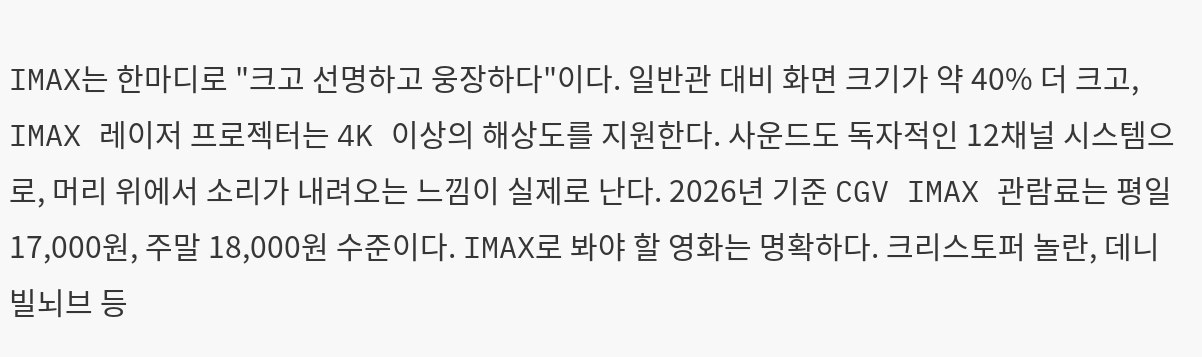IMAX는 한마디로 "크고 선명하고 웅장하다"이다. 일반관 대비 화면 크기가 약 40% 더 크고, IMAX 레이저 프로젝터는 4K 이상의 해상도를 지원한다. 사운드도 독자적인 12채널 시스템으로, 머리 위에서 소리가 내려오는 느낌이 실제로 난다. 2026년 기준 CGV IMAX 관람료는 평일 17,000원, 주말 18,000원 수준이다. IMAX로 봐야 할 영화는 명확하다. 크리스토퍼 놀란, 데니 빌뇌브 등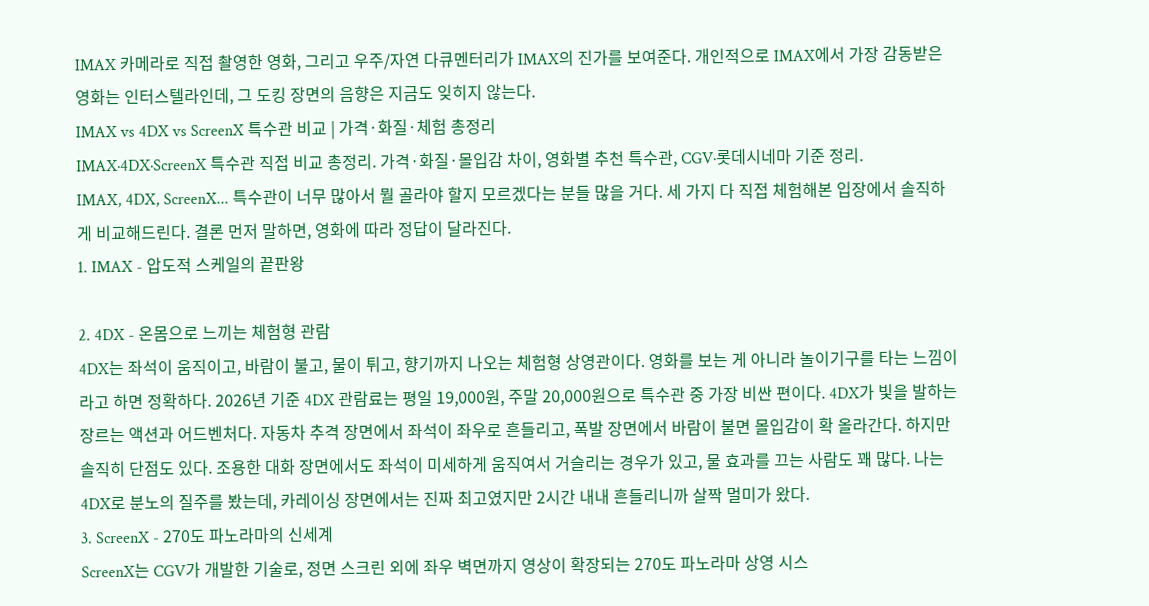IMAX 카메라로 직접 촬영한 영화, 그리고 우주/자연 다큐멘터리가 IMAX의 진가를 보여준다. 개인적으로 IMAX에서 가장 감동받은 영화는 인터스텔라인데, 그 도킹 장면의 음향은 지금도 잊히지 않는다.
IMAX vs 4DX vs ScreenX 특수관 비교 | 가격·화질·체험 총정리
IMAX·4DX·ScreenX 특수관 직접 비교 총정리. 가격·화질·몰입감 차이, 영화별 추천 특수관, CGV·롯데시네마 기준 정리.
IMAX, 4DX, ScreenX... 특수관이 너무 많아서 뭘 골라야 할지 모르겠다는 분들 많을 거다. 세 가지 다 직접 체험해본 입장에서 솔직하게 비교해드린다. 결론 먼저 말하면, 영화에 따라 정답이 달라진다.
1. IMAX - 압도적 스케일의 끝판왕

2. 4DX - 온몸으로 느끼는 체험형 관람
4DX는 좌석이 움직이고, 바람이 불고, 물이 튀고, 향기까지 나오는 체험형 상영관이다. 영화를 보는 게 아니라 놀이기구를 타는 느낌이라고 하면 정확하다. 2026년 기준 4DX 관람료는 평일 19,000원, 주말 20,000원으로 특수관 중 가장 비싼 편이다. 4DX가 빛을 발하는 장르는 액션과 어드벤처다. 자동차 추격 장면에서 좌석이 좌우로 흔들리고, 폭발 장면에서 바람이 불면 몰입감이 확 올라간다. 하지만 솔직히 단점도 있다. 조용한 대화 장면에서도 좌석이 미세하게 움직여서 거슬리는 경우가 있고, 물 효과를 끄는 사람도 꽤 많다. 나는 4DX로 분노의 질주를 봤는데, 카레이싱 장면에서는 진짜 최고였지만 2시간 내내 흔들리니까 살짝 멀미가 왔다.
3. ScreenX - 270도 파노라마의 신세계
ScreenX는 CGV가 개발한 기술로, 정면 스크린 외에 좌우 벽면까지 영상이 확장되는 270도 파노라마 상영 시스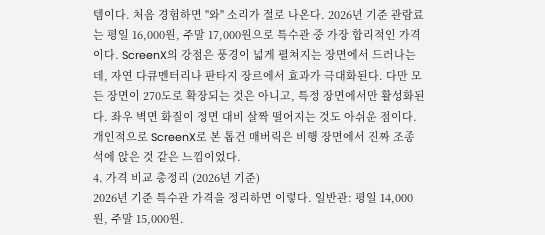템이다. 처음 경험하면 "와" 소리가 절로 나온다. 2026년 기준 관람료는 평일 16,000원, 주말 17,000원으로 특수관 중 가장 합리적인 가격이다. ScreenX의 강점은 풍경이 넓게 펼쳐지는 장면에서 드러나는데, 자연 다큐멘터리나 판타지 장르에서 효과가 극대화된다. 다만 모든 장면이 270도로 확장되는 것은 아니고, 특정 장면에서만 활성화된다. 좌우 벽면 화질이 정면 대비 살짝 떨어지는 것도 아쉬운 점이다. 개인적으로 ScreenX로 본 톱건 매버릭은 비행 장면에서 진짜 조종석에 앉은 것 같은 느낌이었다.
4. 가격 비교 총정리 (2026년 기준)
2026년 기준 특수관 가격을 정리하면 이렇다. 일반관: 평일 14,000원, 주말 15,000원.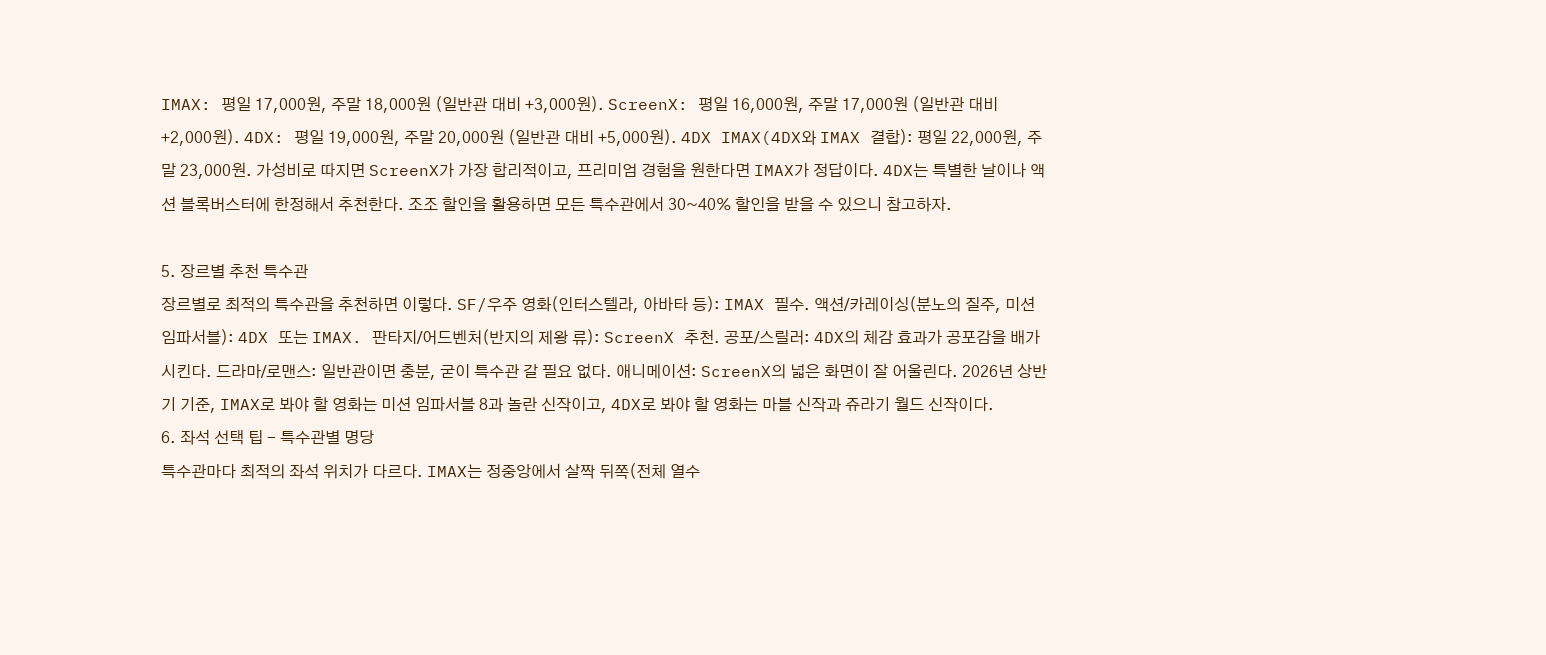IMAX: 평일 17,000원, 주말 18,000원 (일반관 대비 +3,000원). ScreenX: 평일 16,000원, 주말 17,000원 (일반관 대비 +2,000원). 4DX: 평일 19,000원, 주말 20,000원 (일반관 대비 +5,000원). 4DX IMAX(4DX와 IMAX 결합): 평일 22,000원, 주말 23,000원. 가성비로 따지면 ScreenX가 가장 합리적이고, 프리미엄 경험을 원한다면 IMAX가 정답이다. 4DX는 특별한 날이나 액션 블록버스터에 한정해서 추천한다. 조조 할인을 활용하면 모든 특수관에서 30~40% 할인을 받을 수 있으니 참고하자.

5. 장르별 추천 특수관
장르별로 최적의 특수관을 추천하면 이렇다. SF/우주 영화(인터스텔라, 아바타 등): IMAX 필수. 액션/카레이싱(분노의 질주, 미션 임파서블): 4DX 또는 IMAX. 판타지/어드벤처(반지의 제왕 류): ScreenX 추천. 공포/스릴러: 4DX의 체감 효과가 공포감을 배가시킨다. 드라마/로맨스: 일반관이면 충분, 굳이 특수관 갈 필요 없다. 애니메이션: ScreenX의 넓은 화면이 잘 어울린다. 2026년 상반기 기준, IMAX로 봐야 할 영화는 미션 임파서블 8과 놀란 신작이고, 4DX로 봐야 할 영화는 마블 신작과 쥬라기 월드 신작이다.
6. 좌석 선택 팁 - 특수관별 명당
특수관마다 최적의 좌석 위치가 다르다. IMAX는 정중앙에서 살짝 뒤쪽(전체 열수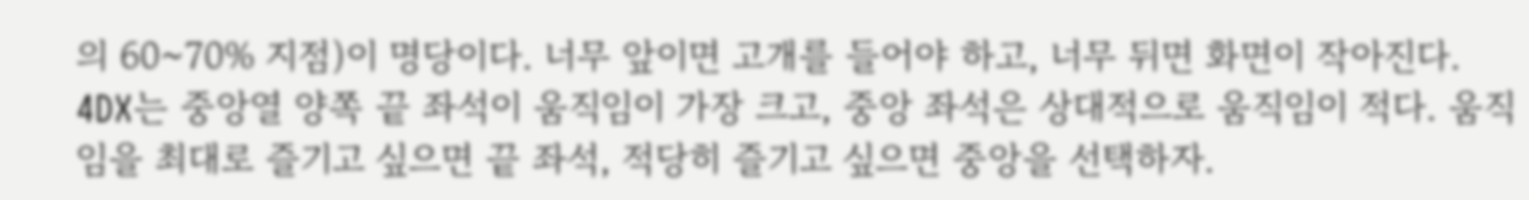의 60~70% 지점)이 명당이다. 너무 앞이면 고개를 들어야 하고, 너무 뒤면 화면이 작아진다. 4DX는 중앙열 양쪽 끝 좌석이 움직임이 가장 크고, 중앙 좌석은 상대적으로 움직임이 적다. 움직임을 최대로 즐기고 싶으면 끝 좌석, 적당히 즐기고 싶으면 중앙을 선택하자.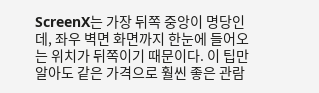ScreenX는 가장 뒤쪽 중앙이 명당인데, 좌우 벽면 화면까지 한눈에 들어오는 위치가 뒤쪽이기 때문이다. 이 팁만 알아도 같은 가격으로 훨씬 좋은 관람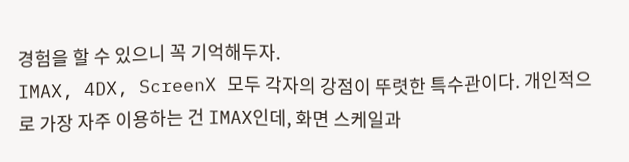경험을 할 수 있으니 꼭 기억해두자.
IMAX, 4DX, ScreenX 모두 각자의 강점이 뚜렷한 특수관이다. 개인적으로 가장 자주 이용하는 건 IMAX인데, 화면 스케일과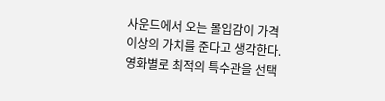사운드에서 오는 몰입감이 가격 이상의 가치를 준다고 생각한다. 영화별로 최적의 특수관을 선택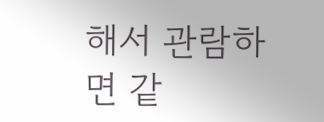해서 관람하면 같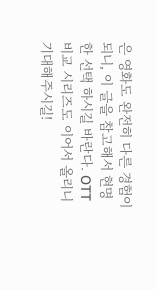은 영화도 완전히 다른 경험이 되니, 이 글을 참고해서 현명한 선택 하시길 바란다. OTT 비교 시리즈도 이어서 올리니 기대해주시길!